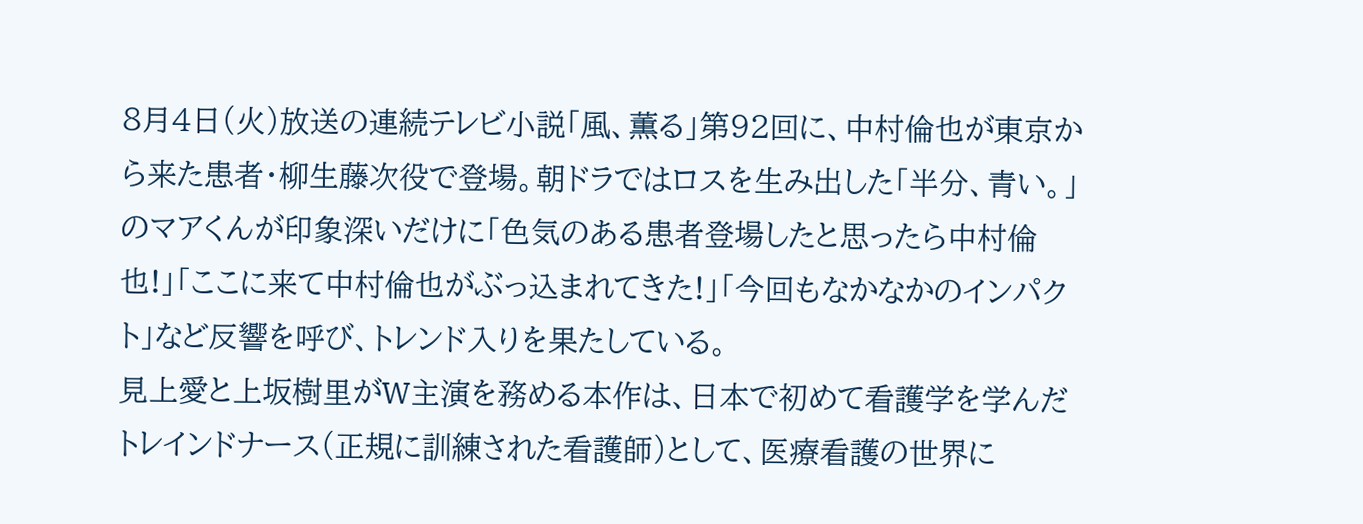8月4日(火)放送の連続テレビ小説「風、薫る」第92回に、中村倫也が東京から来た患者・柳生藤次役で登場。朝ドラではロスを生み出した「半分、青い。」のマアくんが印象深いだけに「色気のある患者登場したと思ったら中村倫也!」「ここに来て中村倫也がぶっ込まれてきた!」「今回もなかなかのインパクト」など反響を呼び、トレンド入りを果たしている。
見上愛と上坂樹里がW主演を務める本作は、日本で初めて看護学を学んだトレインドナース(正規に訓練された看護師)として、医療看護の世界に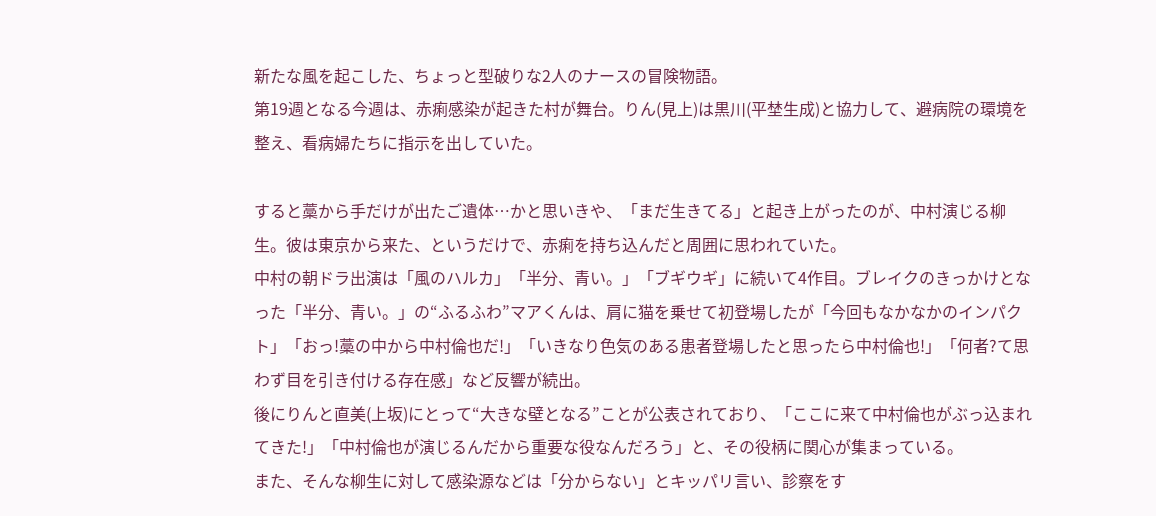新たな風を起こした、ちょっと型破りな2人のナースの冒険物語。
第19週となる今週は、赤痢感染が起きた村が舞台。りん(見上)は黒川(平埜生成)と協力して、避病院の環境を整え、看病婦たちに指示を出していた。

すると藁から手だけが出たご遺体…かと思いきや、「まだ生きてる」と起き上がったのが、中村演じる柳生。彼は東京から来た、というだけで、赤痢を持ち込んだと周囲に思われていた。
中村の朝ドラ出演は「風のハルカ」「半分、青い。」「ブギウギ」に続いて4作目。ブレイクのきっかけとなった「半分、青い。」の“ふるふわ”マアくんは、肩に猫を乗せて初登場したが「今回もなかなかのインパクト」「おっ!藁の中から中村倫也だ!」「いきなり色気のある患者登場したと思ったら中村倫也!」「何者?て思わず目を引き付ける存在感」など反響が続出。
後にりんと直美(上坂)にとって“大きな壁となる”ことが公表されており、「ここに来て中村倫也がぶっ込まれてきた!」「中村倫也が演じるんだから重要な役なんだろう」と、その役柄に関心が集まっている。
また、そんな柳生に対して感染源などは「分からない」とキッパリ言い、診察をす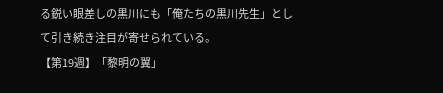る鋭い眼差しの黒川にも「俺たちの黒川先生」として引き続き注目が寄せられている。
【第19週】「黎明の翼」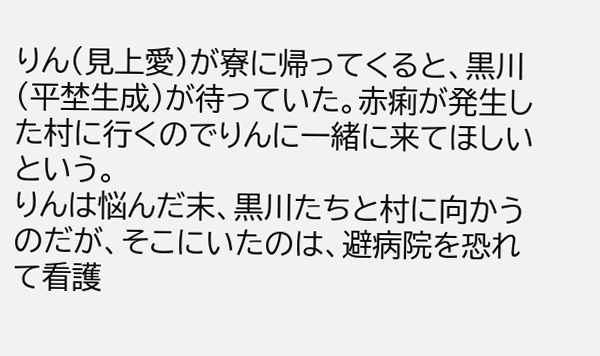りん(見上愛)が寮に帰ってくると、黒川(平埜生成)が待っていた。赤痢が発生した村に行くのでりんに一緒に来てほしいという。
りんは悩んだ末、黒川たちと村に向かうのだが、そこにいたのは、避病院を恐れて看護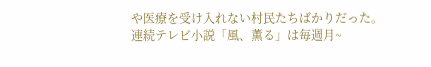や医療を受け入れない村民たちばかりだった。
連続テレビ小説「風、薫る」は毎週月~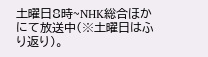土曜日8時~NHK総合ほかにて放送中(※土曜日はふり返り)。